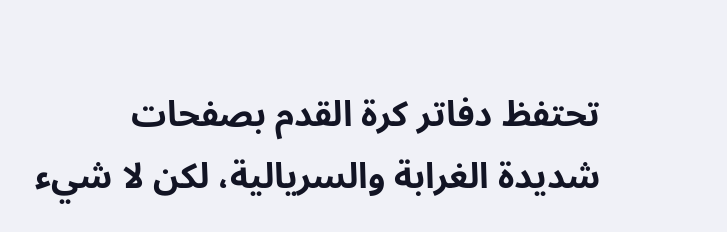تحتفظ دفاتر كرة القدم بصفحات شديدة الغرابة والسريالية، لكن لا شيء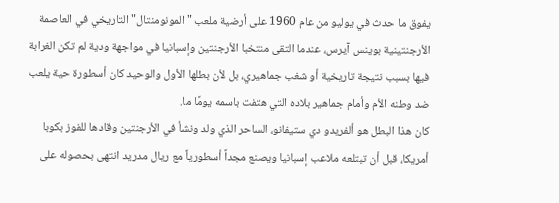يفوق ما حدث في يوليو من عام 1960 على أرضية ملعب "المونومنتال" التاريخي في العاصمة الأرجنتينية بوينس آيرس، عندما التقى منتخبا الأرجنتين وإسبانيا في مواجهة ودية لم تكن الغرابة فيها بسبب نتيجة تاريخية أو شغب جماهيري، بل لأن بطلها الأول والوحيد كان أسطورة حية يلعب ضد وطنه الأم وأمام جماهير بلاده التي هتفت باسمه يومًا ما.
كان هذا البطل هو ألفريدو دي ستيفانو، الساحر الذي ولد ونشأ في الأرجنتين وقادها للفوز بكوبا أمريكا، قبل أن تبتلعه ملاعب إسبانيا ويصنع مجداً أسطورياً مع ريال مدريد انتهى بحصوله على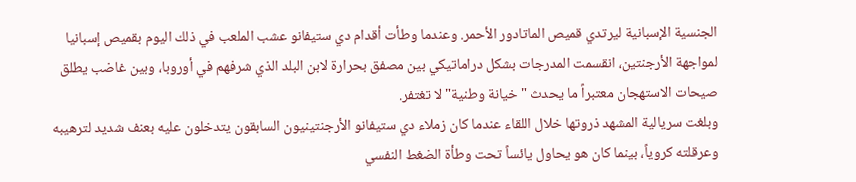الجنسية الإسبانية ليرتدي قميص الماتادور الأحمر. وعندما وطأت أقدام دي ستيفانو عشب الملعب في ذلك اليوم بقميص إسبانيا لمواجهة الأرجنتين، انقسمت المدرجات بشكل دراماتيكي بين مصفق بحرارة لابن البلد الذي شرفهم في أوروبا، وبين غاضب يطلق صيحات الاستهجان معتبراً ما يحدث "خيانة وطنية" لا تغتفر.
وبلغت سريالية المشهد ذروتها خلال اللقاء عندما كان زملاء دي ستيفانو الأرجنتينيون السابقون يتدخلون عليه بعنف شديد لترهيبه وعرقلته كروياً، بينما كان هو يحاول يائساً تحت وطأة الضغط النفسي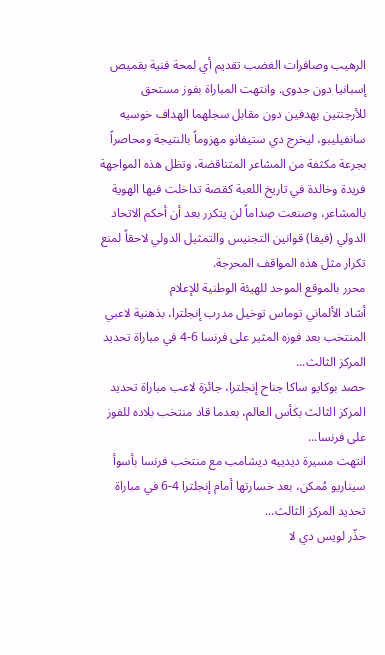الرهيب وصافرات الغضب تقديم أي لمحة فنية بقميص إسبانيا دون جدوى. وانتهت المباراة بفوز مستحق للأرجنتين بهدفين دون مقابل سجلهما الهداف خوسيه سانفيليبو، ليخرج دي ستيفانو مهزوماً بالنتيجة ومحاصراً بجرعة مكثفة من المشاعر المتناقضة، وتظل هذه المواجهة فريدة وخالدة في تاريخ اللعبة كقصة تداخلت فيها الهوية بالمشاعر، وصنعت صِداماً لن يتكرر بعد أن أحكم الاتحاد الدولي (فيفا) قوانين التجنيس والتمثيل الدولي لاحقاً لمنع تكرار مثل هذه المواقف المحرجة.
محرر بالموقع الموحد للهيئة الوطنية للإعلام
أشاد الألماني توماس توخيل مدرب إنجلترا، بذهنية لاعبي المنتخب بعد فوزه المثير على فرنسا 6-4 في مباراة تحديد المركز الثالث...
حصد بوكايو ساكا جناح إنجلترا، جائزة لاعب مباراة تحديد المركز الثالث بكأس العالم، بعدما قاد منتخب بلاده للفوز على فرنسا...
انتهت مسيرة ديدييه ديشامب مع منتخب فرنسا بأسوأ سيناريو مُمكن، بعد خسارتها أمام إنجلترا 4-6 في مباراة تحديد المركز الثالث...
حذّر لويس دي لا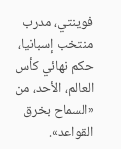فوينتي، مدرب منتخب إسبانيا، حكم نهائي كأس العالم، الأحد، من «السماح بخرق القواعد».